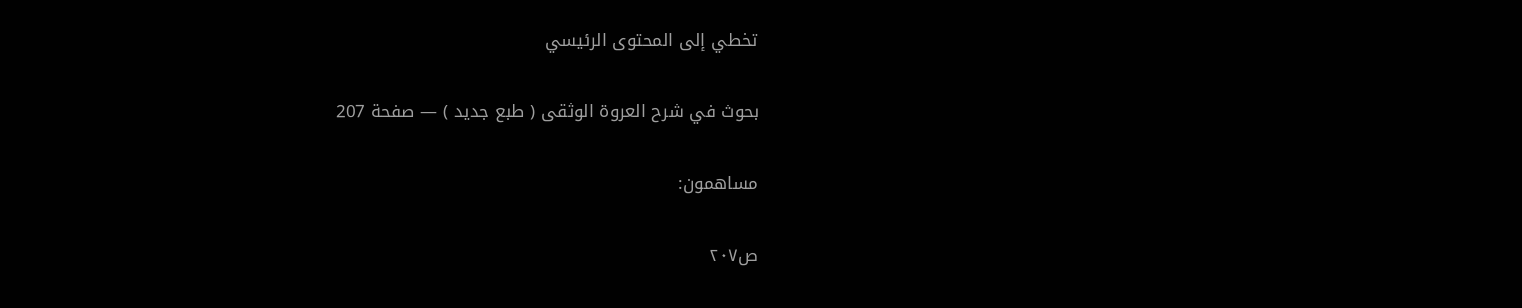تخطي إلى المحتوى الرئيسي

بحوث في شرح العروة الوثقى ( طبع جديد ) — صفحة 207

مساهمون:

ص٢٠٧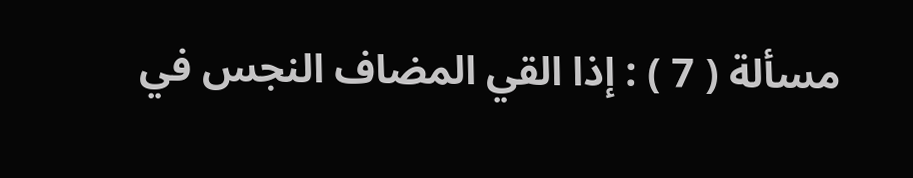مسألة ( 7 ) : إذا القي المضاف النجس في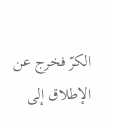الكرّ فخرج عن الإطلاق إلى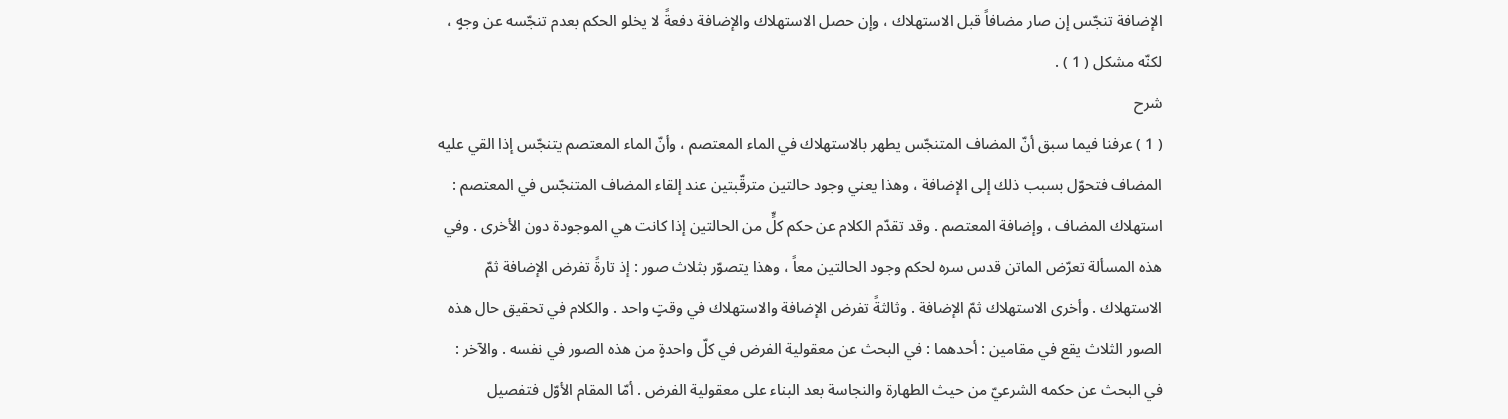الإضافة تنجّس إن صار مضافاً قبل الاستهلاك ، وإن حصل الاستهلاك والإضافة دفعةً لا يخلو الحكم بعدم تنجّسه عن وجهٍ ، لكنّه مشكل ( 1 ) .
شرح
( 1 ) عرفنا فيما سبق أنّ المضاف المتنجّس يطهر بالاستهلاك في الماء المعتصم ، وأنّ الماء المعتصم يتنجّس إذا القي عليه المضاف فتحوّل بسبب ذلك إلى الإضافة ، وهذا يعني وجود حالتين مترقّبتين عند إلقاء المضاف المتنجّس في المعتصم : استهلاك المضاف ، وإضافة المعتصم . وقد تقدّم الكلام عن حكم كلٍّ من الحالتين إذا كانت هي الموجودة دون الأخرى . وفي هذه المسألة تعرّض الماتن قدس سره لحكم وجود الحالتين معاً ، وهذا يتصوّر بثلاث صور : إذ تارةً تفرض الإضافة ثمّ الاستهلاك . وأخرى الاستهلاك ثمّ الإضافة . وثالثةً تفرض الإضافة والاستهلاك في وقتٍ واحد . والكلام في تحقيق حال هذه الصور الثلاث يقع في مقامين : أحدهما : في البحث عن معقولية الفرض في كلّ واحدةٍ من هذه الصور في نفسه . والآخر : في البحث عن حكمه الشرعيّ من حيث الطهارة والنجاسة بعد البناء على معقولية الفرض . أمّا المقام الأوّل فتفصيل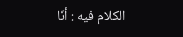الكلام فيه : أنّا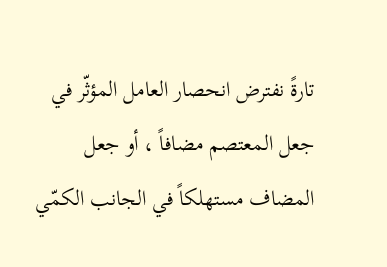تارةً نفترض انحصار العامل المؤثّر في جعل المعتصم مضافاً ، أو جعل المضاف مستهلكاً في الجانب الكمّي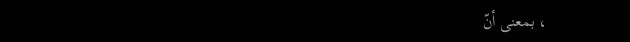، بمعنى أنّ